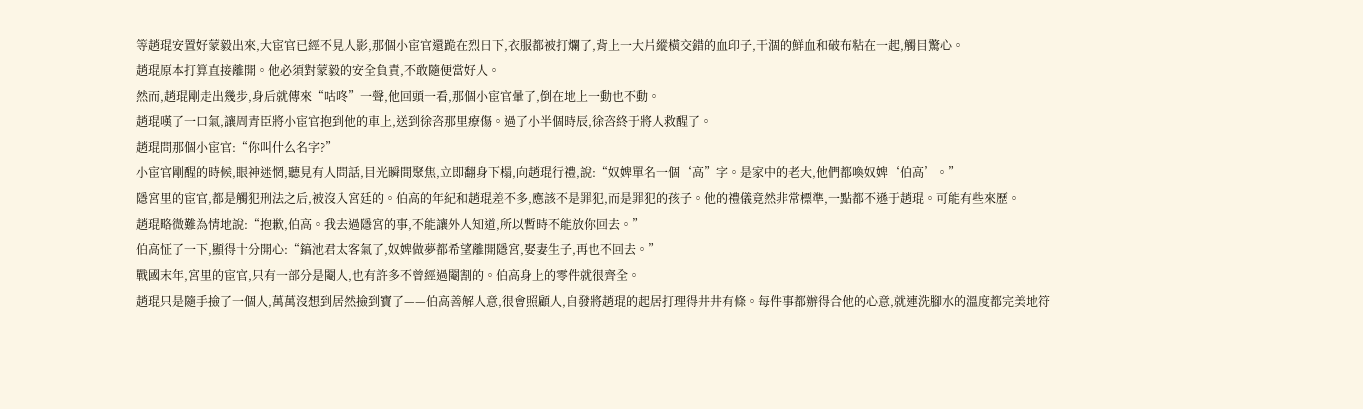等趙琨安置好蒙毅出來,大宦官已經不見人影,那個小宦官還跪在烈日下,衣服都被打爛了,背上一大片縱橫交錯的血印子,干涸的鮮血和破布粘在一起,觸目驚心。
趙琨原本打算直接離開。他必須對蒙毅的安全負責,不敢隨便當好人。
然而,趙琨剛走出幾步,身后就傳來“咕咚”一聲,他回頭一看,那個小宦官暈了,倒在地上一動也不動。
趙琨嘆了一口氣,讓周青臣將小宦官抱到他的車上,送到徐咨那里療傷。過了小半個時辰,徐咨終于將人救醒了。
趙琨問那個小宦官:“你叫什么名字?”
小宦官剛醒的時候,眼神迷惘,聽見有人問話,目光瞬間聚焦,立即翻身下榻,向趙琨行禮,說:“奴婢單名一個‘高”字。是家中的老大,他們都喚奴婢‘伯高’。”
隱宮里的宦官,都是觸犯刑法之后,被沒入宮廷的。伯高的年紀和趙琨差不多,應該不是罪犯,而是罪犯的孩子。他的禮儀竟然非常標準,一點都不遜于趙琨。可能有些來歷。
趙琨略微難為情地說:“抱歉,伯高。我去過隱宮的事,不能讓外人知道,所以暫時不能放你回去。”
伯高怔了一下,顯得十分開心:“鎬池君太客氣了,奴婢做夢都希望離開隱宮,娶妻生子,再也不回去。”
戰國末年,宮里的宦官,只有一部分是閹人,也有許多不曾經過閹割的。伯高身上的零件就很齊全。
趙琨只是隨手撿了一個人,萬萬沒想到居然撿到寶了——伯高善解人意,很會照顧人,自發將趙琨的起居打理得井井有條。每件事都辦得合他的心意,就連洗腳水的溫度都完美地符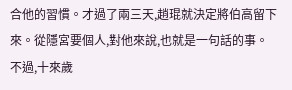合他的習慣。才過了兩三天,趙琨就決定將伯高留下來。從隱宮要個人,對他來說,也就是一句話的事。
不過,十來歲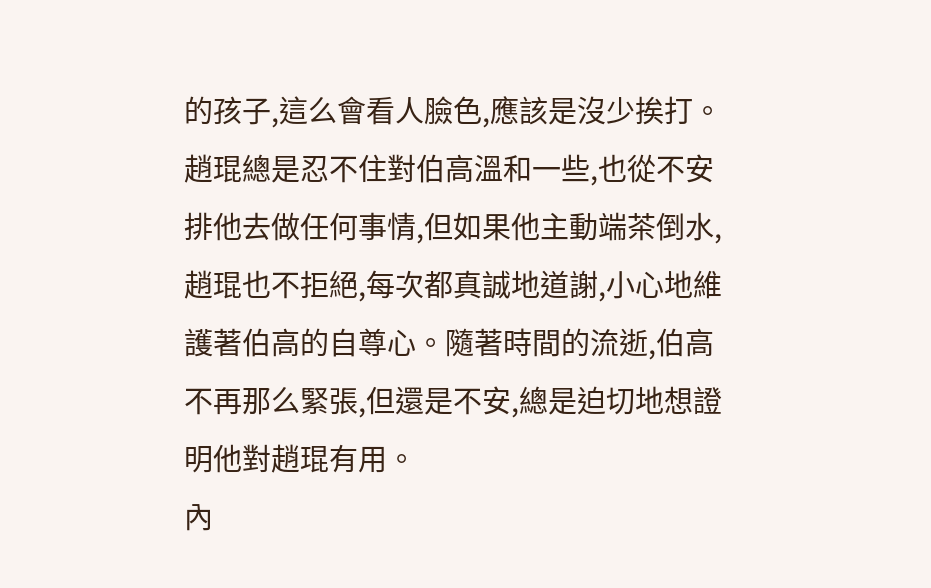的孩子,這么會看人臉色,應該是沒少挨打。趙琨總是忍不住對伯高溫和一些,也從不安排他去做任何事情,但如果他主動端茶倒水,趙琨也不拒絕,每次都真誠地道謝,小心地維護著伯高的自尊心。隨著時間的流逝,伯高不再那么緊張,但還是不安,總是迫切地想證明他對趙琨有用。
內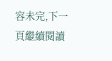容未完,下一頁繼續閱讀